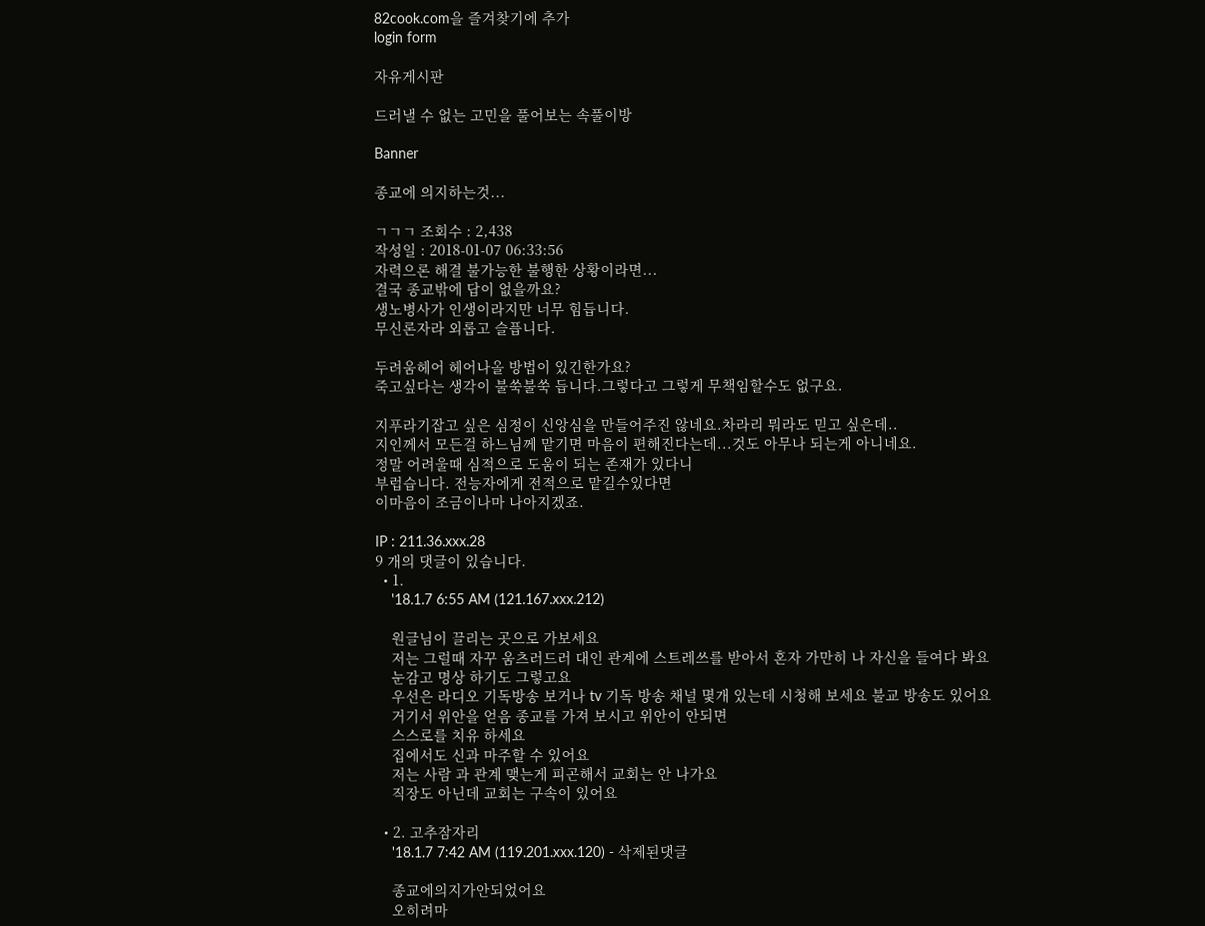82cook.com을 즐겨찾기에 추가
login form

자유게시판

드러낼 수 없는 고민을 풀어보는 속풀이방

Banner

종교에 의지하는것...

ㄱㄱㄱ 조회수 : 2,438
작성일 : 2018-01-07 06:33:56
자력으론 해결 불가능한 불행한 상황이라면...
결국 종교밖에 답이 없을까요?
생노병사가 인생이라지만 너무 힘듭니다.
무신론자라 외롭고 슬픕니다.

두려움헤어 헤어나올 방법이 있긴한가요?
죽고싶다는 생각이 불쑥불쑥 듭니다.그렇다고 그렇게 무책임할수도 없구요.

지푸라기잡고 싶은 심정이 신앙심을 만들어주진 않네요.차라리 뭐라도 믿고 싶은데..
지인께서 모든걸 하느님께 맡기면 마음이 편해진다는데...것도 아무나 되는게 아니네요.
정말 어려울때 심적으로 도움이 되는 존재가 있다니
부럽습니다. 전능자에게 전적으로 맡길수있다면
이마음이 조금이나마 나아지겠죠.

IP : 211.36.xxx.28
9 개의 댓글이 있습니다.
  • 1.
    '18.1.7 6:55 AM (121.167.xxx.212)

    원글님이 끌리는 곳으로 가보세요
    저는 그럴때 자꾸 움츠러드러 대인 관계에 스트레쓰를 받아서 혼자 가만히 나 자신을 들여다 봐요
    눈감고 명상 하기도 그렇고요
    우선은 라디오 기독방송 보거나 tv 기독 방송 채널 몇개 있는데 시청해 보세요 불교 방송도 있어요
    거기서 위안을 얻음 종교를 가져 보시고 위안이 안되면
    스스로를 치유 하세요
    집에서도 신과 마주할 수 있어요
    저는 사람 과 관계 맺는게 피곤해서 교회는 안 나가요
    직장도 아닌데 교회는 구속이 있어요

  • 2. 고추잠자리
    '18.1.7 7:42 AM (119.201.xxx.120) - 삭제된댓글

    종교에의지가안되었어요
    오히려마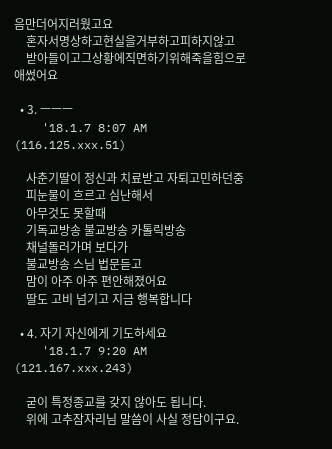음만더어지러웠고요
    혼자서명상하고현실을거부하고피하지않고
    받아들이고그상황에직면하기위해죽을힘으로애썼어요

  • 3. ㅡㅡㅡ
    '18.1.7 8:07 AM (116.125.xxx.51)

    사춘기딸이 정신과 치료받고 자퇴고민하던중
    피눈물이 흐르고 심난해서
    아무것도 못할때
    기독교방송 불교방송 카톨릭방송
    채널돌러가며 보다가
    불교방송 스님 법문듣고
    맘이 아주 아주 편안해졌어요
    딸도 고비 넘기고 지금 행복합니다

  • 4. 자기 자신에게 기도하세요
    '18.1.7 9:20 AM (121.167.xxx.243)

    굳이 특정종교를 갖지 않아도 됩니다.
    위에 고추잠자리님 말씀이 사실 정답이구요.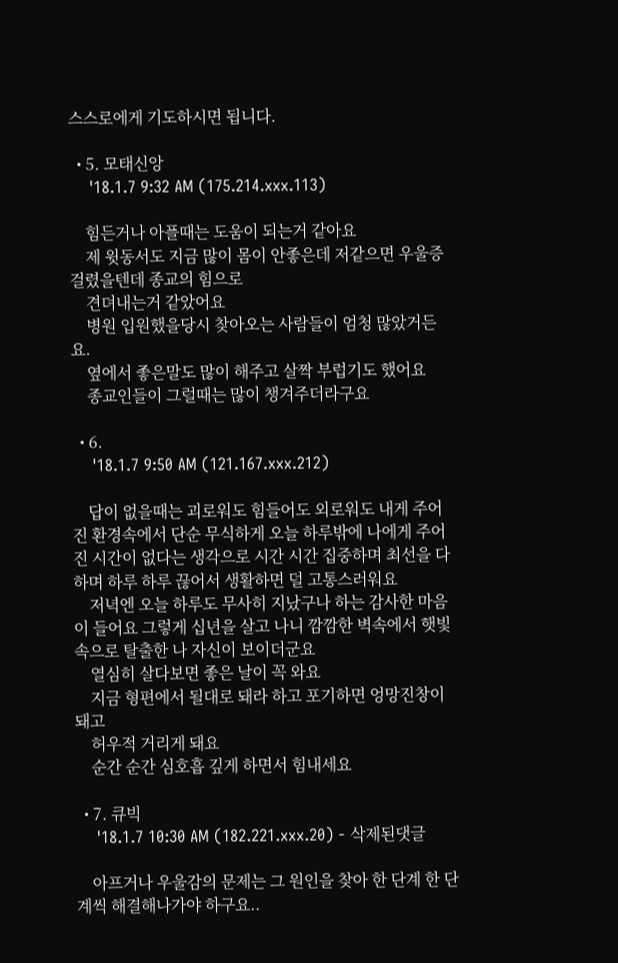스스로에게 기도하시면 됩니다.

  • 5. 모태신앙
    '18.1.7 9:32 AM (175.214.xxx.113)

    힘든거나 아플때는 도움이 되는거 같아요
    제 윗동서도 지금 많이 몸이 안좋은데 저같으면 우울증 걸렸을텐데 종교의 힘으로
    견뎌내는거 같았어요
    병원 입원했을당시 찾아오는 사람들이 엄청 많았거든요.
    옆에서 좋은말도 많이 해주고 살짝 부럽기도 했어요
    종교인들이 그럴때는 많이 챙겨주더라구요

  • 6.
    '18.1.7 9:50 AM (121.167.xxx.212)

    답이 없을때는 괴로워도 힘들어도 외로워도 내게 주어진 환경속에서 단순 무식하게 오늘 하루밖에 나에게 주어진 시간이 없다는 생각으로 시간 시간 집중하며 최선을 다하며 하루 하루 끊어서 생활하면 덜 고통스러워요
    저녁엔 오늘 하루도 무사히 지났구나 하는 감사한 마음이 들어요 그렇게 십년을 살고 나니 깜깜한 벽속에서 햇빛속으로 탈출한 나 자신이 보이더군요
    열심히 살다보면 좋은 날이 꼭 와요
    지금 형편에서 될대로 돼라 하고 포기하면 엉망진창이 돼고
    허우적 거리게 돼요
    순간 순간 심호흡 깊게 하면서 힘내세요

  • 7. 큐빅
    '18.1.7 10:30 AM (182.221.xxx.20) - 삭제된댓글

    아프거나 우울감의 문제는 그 원인을 찾아 한 단계 한 단계씩 해결해나가야 하구요..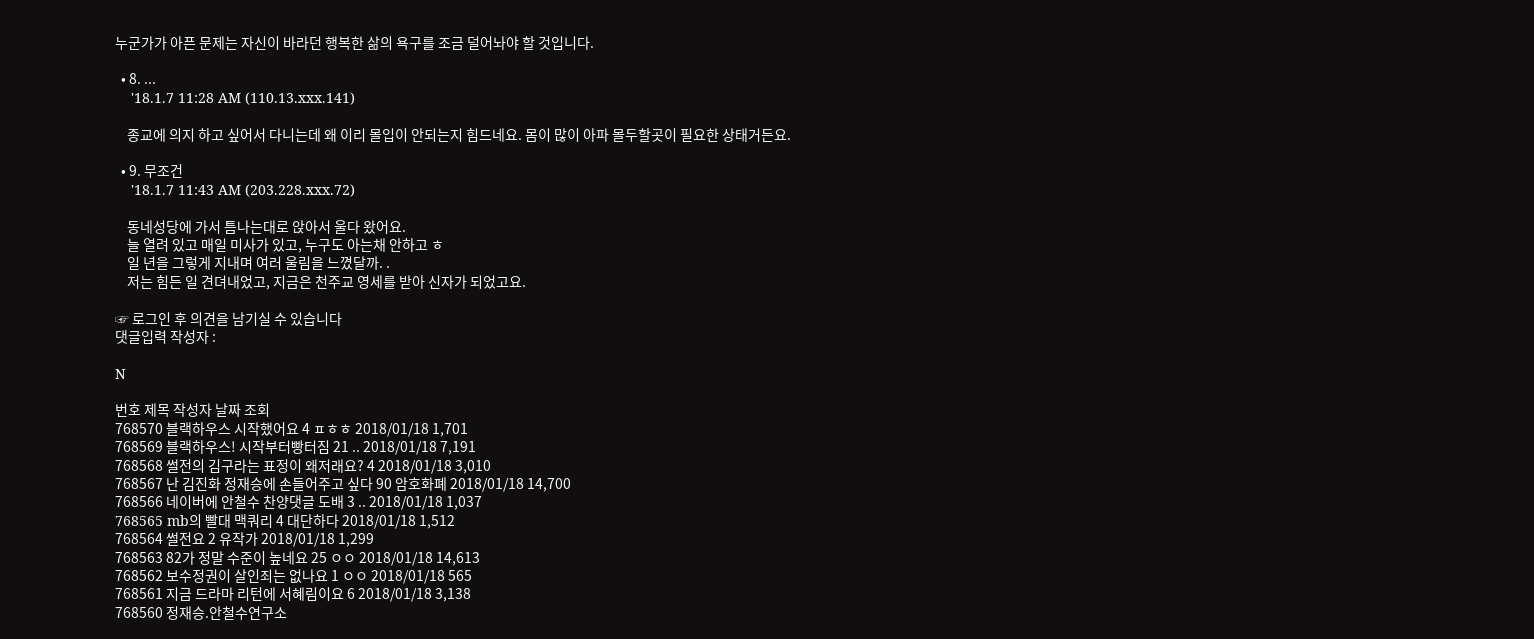누군가가 아픈 문제는 자신이 바라던 행복한 삶의 욕구를 조금 덜어놔야 할 것입니다.

  • 8. ...
    '18.1.7 11:28 AM (110.13.xxx.141)

    종교에 의지 하고 싶어서 다니는데 왜 이리 몰입이 안되는지 힘드네요. 몸이 많이 아파 몰두할곳이 필요한 상태거든요.

  • 9. 무조건
    '18.1.7 11:43 AM (203.228.xxx.72)

    동네성당에 가서 틈나는대로 앉아서 울다 왔어요.
    늘 열려 있고 매일 미사가 있고, 누구도 아는채 안하고 ㅎ
    일 년을 그렇게 지내며 여러 울림을 느꼈달까. .
    저는 힘든 일 견뎌내었고, 지금은 천주교 영세를 받아 신자가 되었고요.

☞ 로그인 후 의견을 남기실 수 있습니다
댓글입력 작성자 :

N

번호 제목 작성자 날짜 조회
768570 블랙하우스 시작했어요 4 ㅍㅎㅎ 2018/01/18 1,701
768569 블랙하우스! 시작부터빵터짐 21 .. 2018/01/18 7,191
768568 썰전의 김구라는 표정이 왜저래요? 4 2018/01/18 3,010
768567 난 김진화 정재승에 손들어주고 싶다 90 암호화폐 2018/01/18 14,700
768566 네이버에 안철수 찬양댓글 도배 3 .. 2018/01/18 1,037
768565 mb의 빨대 맥쿼리 4 대단하다 2018/01/18 1,512
768564 썰전요 2 유작가 2018/01/18 1,299
768563 82가 정말 수준이 높네요 25 ㅇㅇ 2018/01/18 14,613
768562 보수정권이 살인죄는 없나요 1 ㅇㅇ 2018/01/18 565
768561 지금 드라마 리턴에 서혜림이요 6 2018/01/18 3,138
768560 정재승.안철수연구소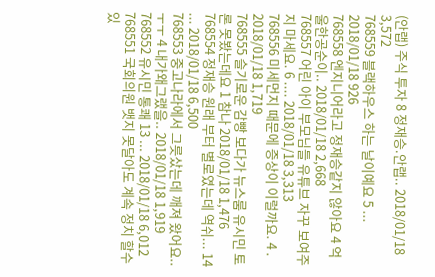(안랩) 주식 투자 8 정재승.안랩.. 2018/01/18 3,572
768559 블랙하우스 하는 날이예요 5 ... 2018/01/18 926
768558 엔지니어라고 정재승같지 않아요 4 억울한공순이.. 2018/01/18 2,668
768557 어린 아이 부모님들 유튜브 자꾸 보여주지 마세요. 6 .... 2018/01/18 3,313
768556 미세먼지 때문에 증상이 이럴까요. 4 . 2018/01/18 1,719
768555 슬기로운 감빵 보다가 뉴스룸 유시민 토론 못봤는데요 1 참나 2018/01/18 1,476
768554 정재승 원래 부터 별로였는데 역쉬... 14 ... 2018/01/18 6,500
768553 중고나라에서 그릇샀는데 깨져 왔어요..ㅜㅜ 4 내가왜그랬을.. 2018/01/18 1,919
768552 유시민 통쾌 13 ... 2018/01/18 6,012
768551 국회의원 뱃지 못달아도 계속 정치 할수 있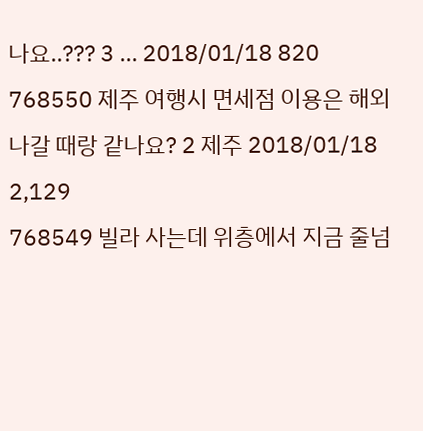나요..??? 3 ... 2018/01/18 820
768550 제주 여행시 면세점 이용은 해외 나갈 때랑 같나요? 2 제주 2018/01/18 2,129
768549 빌라 사는데 위층에서 지금 줄넘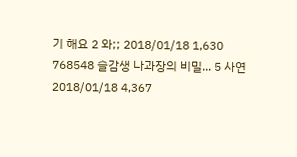기 해요 2 와;; 2018/01/18 1,630
768548 슬감생 나과장의 비밀... 5 사연 2018/01/18 4,367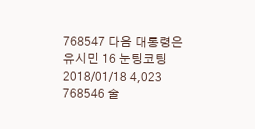768547 다음 대통령은 유시민 16 눈팅코팅 2018/01/18 4,023
768546 술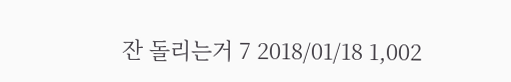잔 돌리는거 7 2018/01/18 1,002